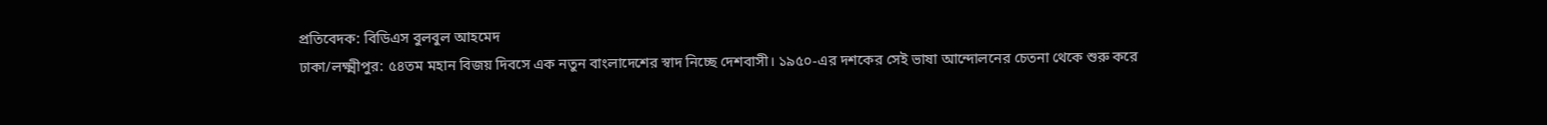প্রতিবেদক: বিডিএস বুলবুল আহমেদ
ঢাকা/লক্ষ্মীপুর: ৫৪তম মহান বিজয় দিবসে এক নতুন বাংলাদেশের স্বাদ নিচ্ছে দেশবাসী। ১৯৫০-এর দশকের সেই ভাষা আন্দোলনের চেতনা থেকে শুরু করে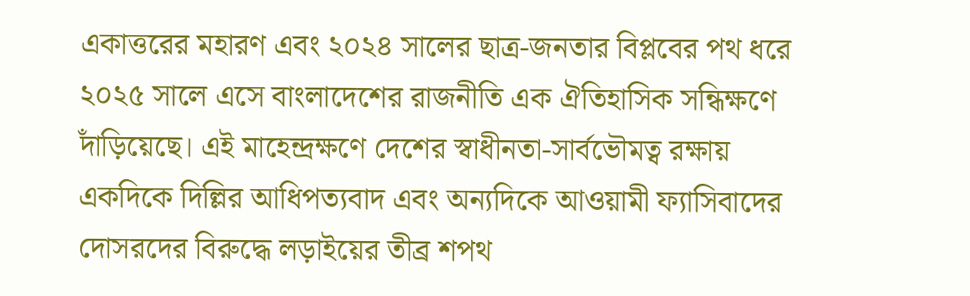একাত্তরের মহারণ এবং ২০২৪ সালের ছাত্র-জনতার বিপ্লবের পথ ধরে ২০২৫ সালে এসে বাংলাদেশের রাজনীতি এক ঐতিহাসিক সন্ধিক্ষণে দাঁড়িয়েছে। এই মাহেন্দ্রক্ষণে দেশের স্বাধীনতা-সার্বভৌমত্ব রক্ষায় একদিকে দিল্লির আধিপত্যবাদ এবং অন্যদিকে আওয়ামী ফ্যাসিবাদের দোসরদের বিরুদ্ধে লড়াইয়ের তীব্র শপথ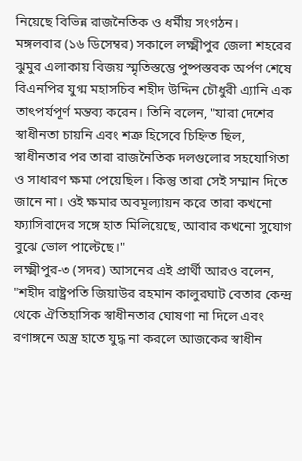নিয়েছে বিভিন্ন রাজনৈতিক ও ধর্মীয় সংগঠন।
মঙ্গলবার (১৬ ডিসেম্বর) সকালে লক্ষ্মীপুর জেলা শহরের ঝুমুর এলাকায় বিজয় স্মৃতিস্তম্ভে পুষ্পস্তবক অর্পণ শেষে বিএনপির যুগ্ম মহাসচিব শহীদ উদ্দিন চৌধুরী এ্যানি এক তাৎপর্যপূর্ণ মন্তব্য করেন। তিনি বলেন, "যারা দেশের স্বাধীনতা চায়নি এবং শত্রু হিসেবে চিহ্নিত ছিল, স্বাধীনতার পর তারা রাজনৈতিক দলগুলোর সহযোগিতা ও সাধারণ ক্ষমা পেয়েছিল। কিন্তু তারা সেই সম্মান দিতে জানে না। ওই ক্ষমার অবমূল্যায়ন করে তারা কখনো ফ্যাসিবাদের সঙ্গে হাত মিলিয়েছে, আবার কখনো সুযোগ বুঝে ভোল পাল্টেছে।"
লক্ষ্মীপুর-৩ (সদর) আসনের এই প্রার্থী আরও বলেন, "শহীদ রাষ্ট্রপতি জিয়াউর রহমান কালুরঘাট বেতার কেন্দ্র থেকে ঐতিহাসিক স্বাধীনতার ঘোষণা না দিলে এবং রণাঙ্গনে অস্ত্র হাতে যুদ্ধ না করলে আজকের স্বাধীন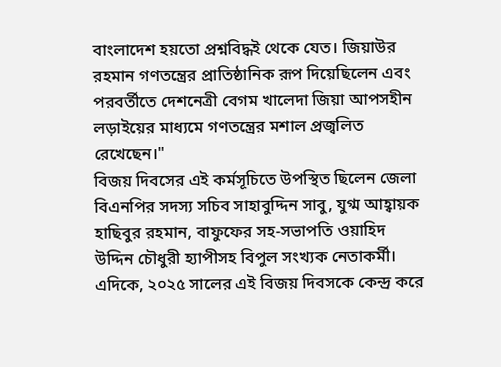বাংলাদেশ হয়তো প্রশ্নবিদ্ধই থেকে যেত। জিয়াউর রহমান গণতন্ত্রের প্রাতিষ্ঠানিক রূপ দিয়েছিলেন এবং পরবর্তীতে দেশনেত্রী বেগম খালেদা জিয়া আপসহীন লড়াইয়ের মাধ্যমে গণতন্ত্রের মশাল প্রজ্বলিত রেখেছেন।"
বিজয় দিবসের এই কর্মসূচিতে উপস্থিত ছিলেন জেলা বিএনপির সদস্য সচিব সাহাবুদ্দিন সাবু, যুগ্ম আহ্বায়ক হাছিবুর রহমান, বাফুফের সহ-সভাপতি ওয়াহিদ উদ্দিন চৌধুরী হ্যাপীসহ বিপুল সংখ্যক নেতাকর্মী।
এদিকে, ২০২৫ সালের এই বিজয় দিবসকে কেন্দ্র করে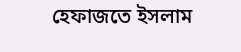হেফাজতে ইসলাম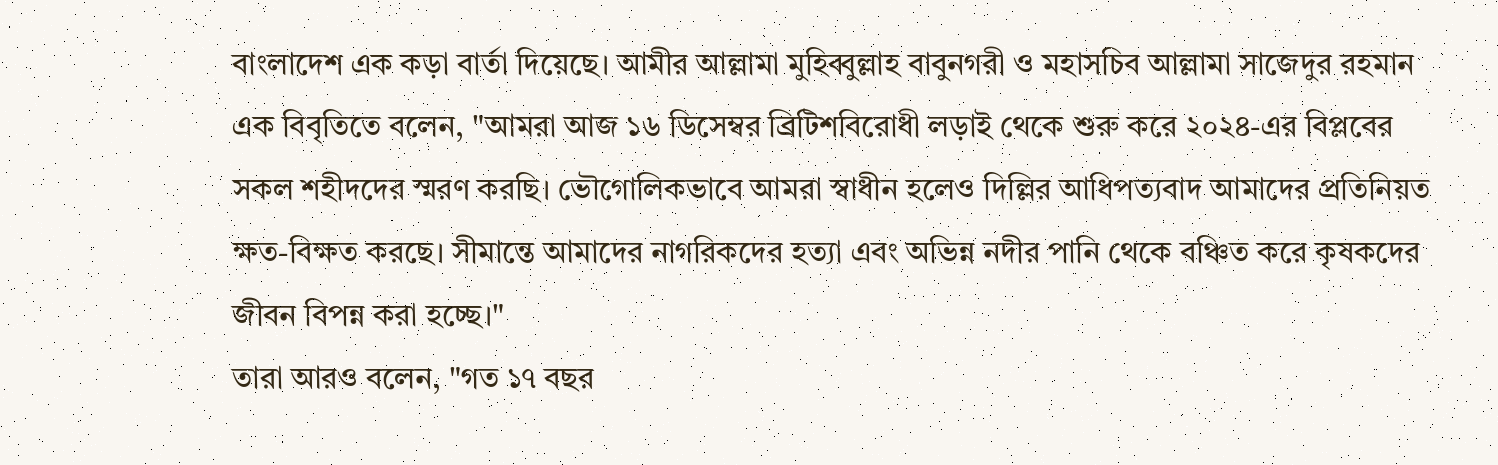বাংলাদেশ এক কড়া বার্তা দিয়েছে। আমীর আল্লামা মুহিব্বুল্লাহ বাবুনগরী ও মহাসচিব আল্লামা সাজেদুর রহমান এক বিবৃতিতে বলেন, "আমরা আজ ১৬ ডিসেম্বর ব্রিটিশবিরোধী লড়াই থেকে শুরু করে ২০২৪-এর বিপ্লবের সকল শহীদদের স্মরণ করছি। ভৌগোলিকভাবে আমরা স্বাধীন হলেও দিল্লির আধিপত্যবাদ আমাদের প্রতিনিয়ত ক্ষত-বিক্ষত করছে। সীমান্তে আমাদের নাগরিকদের হত্যা এবং অভিন্ন নদীর পানি থেকে বঞ্চিত করে কৃষকদের জীবন বিপন্ন করা হচ্ছে।"
তারা আরও বলেন, "গত ১৭ বছর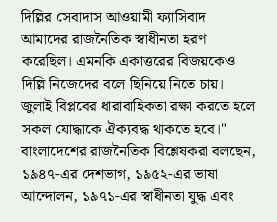দিল্লির সেবাদাস আওয়ামী ফ্যাসিবাদ আমাদের রাজনৈতিক স্বাধীনতা হরণ করেছিল। এমনকি একাত্তরের বিজয়কেও দিল্লি নিজেদের বলে ছিনিয়ে নিতে চায়। জুলাই বিপ্লবের ধারাবাহিকতা রক্ষা করতে হলে সকল যোদ্ধাকে ঐক্যবদ্ধ থাকতে হবে।"
বাংলাদেশের রাজনৈতিক বিশ্লেষকরা বলছেন, ১৯৪৭-এর দেশভাগ, ১৯৫২-এর ভাষা আন্দোলন, ১৯৭১-এর স্বাধীনতা যুদ্ধ এবং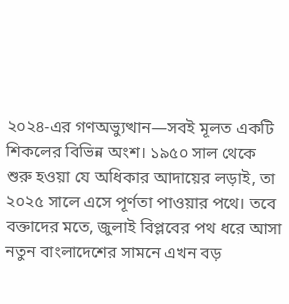২০২৪-এর গণঅভ্যুত্থান—সবই মূলত একটি শিকলের বিভিন্ন অংশ। ১৯৫০ সাল থেকে শুরু হওয়া যে অধিকার আদায়ের লড়াই, তা ২০২৫ সালে এসে পূর্ণতা পাওয়ার পথে। তবে বক্তাদের মতে, জুলাই বিপ্লবের পথ ধরে আসা নতুন বাংলাদেশের সামনে এখন বড়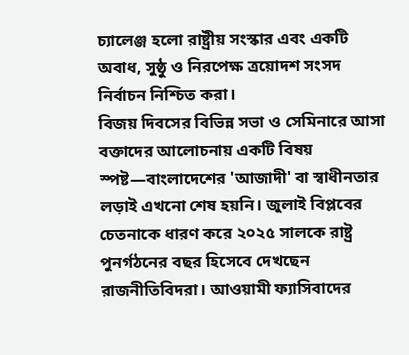চ্যালেঞ্জ হলো রাষ্ট্রীয় সংস্কার এবং একটি অবাধ, সুষ্ঠু ও নিরপেক্ষ ত্রয়োদশ সংসদ নির্বাচন নিশ্চিত করা।
বিজয় দিবসের বিভিন্ন সভা ও সেমিনারে আসা বক্তাদের আলোচনায় একটি বিষয় স্পষ্ট—বাংলাদেশের 'আজাদী' বা স্বাধীনতার লড়াই এখনো শেষ হয়নি। জুলাই বিপ্লবের চেতনাকে ধারণ করে ২০২৫ সালকে রাষ্ট্র পুনর্গঠনের বছর হিসেবে দেখছেন রাজনীতিবিদরা। আওয়ামী ফ্যাসিবাদের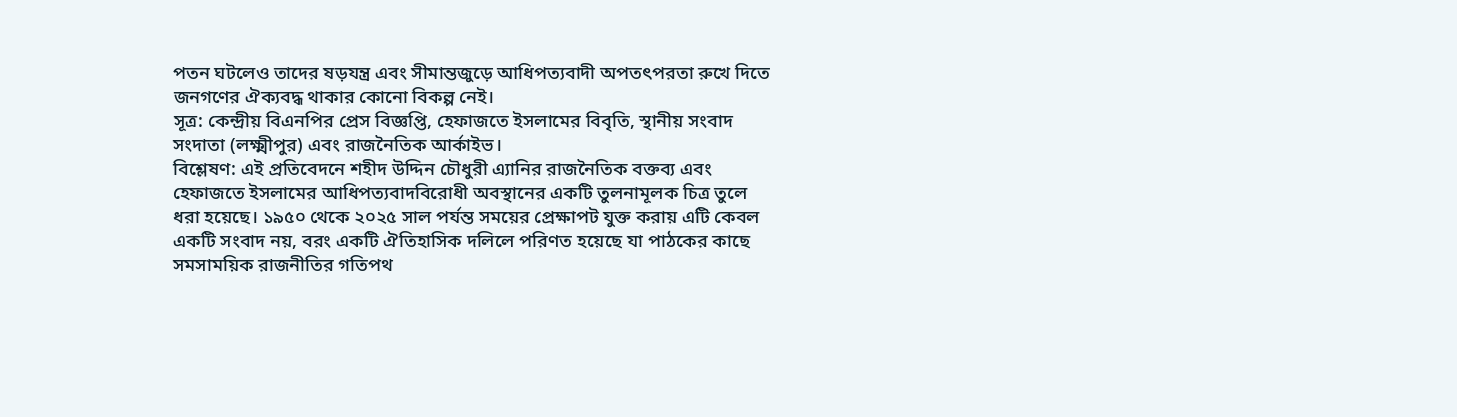পতন ঘটলেও তাদের ষড়যন্ত্র এবং সীমান্তজুড়ে আধিপত্যবাদী অপতৎপরতা রুখে দিতে জনগণের ঐক্যবদ্ধ থাকার কোনো বিকল্প নেই।
সূত্র: কেন্দ্রীয় বিএনপির প্রেস বিজ্ঞপ্তি, হেফাজতে ইসলামের বিবৃতি, স্থানীয় সংবাদ সংদাতা (লক্ষ্মীপুর) এবং রাজনৈতিক আর্কাইভ।
বিশ্লেষণ: এই প্রতিবেদনে শহীদ উদ্দিন চৌধুরী এ্যানির রাজনৈতিক বক্তব্য এবং হেফাজতে ইসলামের আধিপত্যবাদবিরোধী অবস্থানের একটি তুলনামূলক চিত্র তুলে ধরা হয়েছে। ১৯৫০ থেকে ২০২৫ সাল পর্যন্ত সময়ের প্রেক্ষাপট যুক্ত করায় এটি কেবল একটি সংবাদ নয়, বরং একটি ঐতিহাসিক দলিলে পরিণত হয়েছে যা পাঠকের কাছে সমসাময়িক রাজনীতির গতিপথ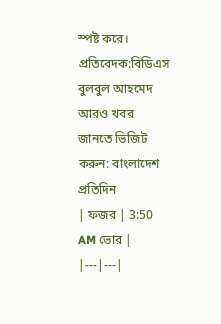স্পষ্ট করে।
প্রতিবেদক:বিডিএস বুলবুল আহমেদ
আরও খবর জানতে ভিজিট করুন: বাংলাদেশ প্রতিদিন
| ফজর | 3:50 AM ভোর |
|---|---|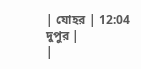| যোহর | 12:04 দুপুর |
|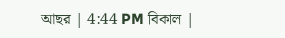আছর | 4:44 PM বিকাল |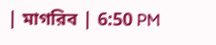| মাগরিব | 6:50 PM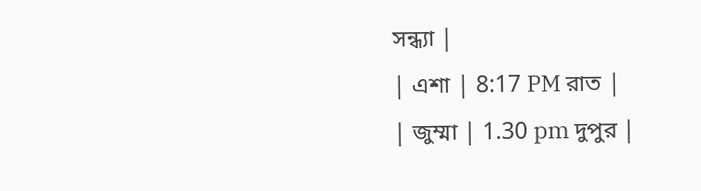সন্ধ্যা |
| এশা | 8:17 PM রাত |
| জুম্মা | 1.30 pm দুপুর |